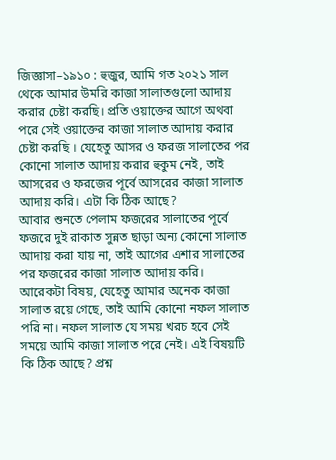জিজ্ঞাসা–১৯১০ : হুজুর, আমি গত ২০২১ সাল থেকে আমার উমরি কাজা সালাতগুলো আদায় করার চেষ্টা করছি। প্রতি ওয়াক্তের আগে অথবা পরে সেই ওয়াক্তের কাজা সালাত আদায় করার চেষ্টা করছি । যেহেতু আসর ও ফরজ সালাতের পর কোনো সালাত আদায় করার হুকুম নেই, তাই আসরের ও ফরজের পূর্বে আসরের কাজা সালাত আদায় করি। এটা কি ঠিক আছে?
আবার শুনতে পেলাম ফজরের সালাতের পূর্বে ফজরে দুই রাকাত সুন্নত ছাড়া অন্য কোনো সালাত আদায় করা যায় না, তাই আগের এশার সালাতের পর ফজরের কাজা সালাত আদায় করি।
আরেকটা বিষয়, যেহেতু আমার অনেক কাজা সালাত রয়ে গেছে, তাই আমি কোনো নফল সালাত পরি না। নফল সালাত যে সময় খরচ হবে সেই সময়ে আমি কাজা সালাত পরে নেই। এই বিষয়টি কি ঠিক আছে? প্রশ্ন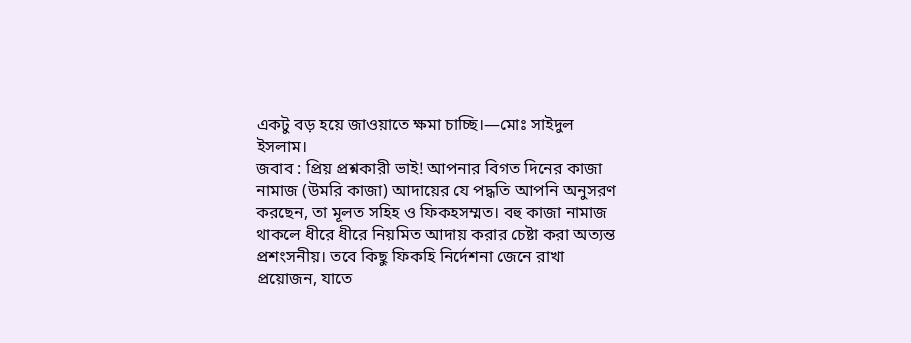একটু বড় হয়ে জাওয়াতে ক্ষমা চাচ্ছি।—মোঃ সাইদুল ইসলাম।
জবাব : প্রিয় প্রশ্নকারী ভাই! আপনার বিগত দিনের কাজা নামাজ (উমরি কাজা) আদায়ের যে পদ্ধতি আপনি অনুসরণ করছেন, তা মূলত সহিহ ও ফিকহসম্মত। বহু কাজা নামাজ থাকলে ধীরে ধীরে নিয়মিত আদায় করার চেষ্টা করা অত্যন্ত প্রশংসনীয়। তবে কিছু ফিকহি নির্দেশনা জেনে রাখা প্রয়োজন, যাতে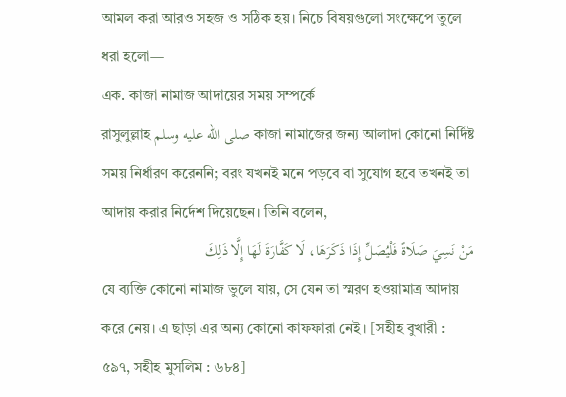আমল করা আরও সহজ ও সঠিক হয়। নিচে বিষয়গুলো সংক্ষেপে তুলে ধরা হলো—
এক. কাজা নামাজ আদায়ের সময় সম্পর্কে
রাসুলুল্লাহ صلى الله عليه وسلم কাজা নামাজের জন্য আলাদা কোনো নির্দিষ্ট সময় নির্ধারণ করেননি; বরং যখনই মনে পড়বে বা সুযোগ হবে তখনই তা আদায় করার নির্দেশ দিয়েছেন। তিনি বলেন,
مَنْ نَسِيَ صَلَاةً فَلْيُصَلِّ إِذَا ذَكَرَهَا، لَا كَفَّارَةَ لَهَا إِلَّا ذَلِكَ
যে ব্যক্তি কোনো নামাজ ভুলে যায়, সে যেন তা স্মরণ হওয়ামাত্র আদায় করে নেয়। এ ছাড়া এর অন্য কোনো কাফফারা নেই। [সহীহ বুখারী : ৫৯৭, সহীহ মুসলিম : ৬৮৪]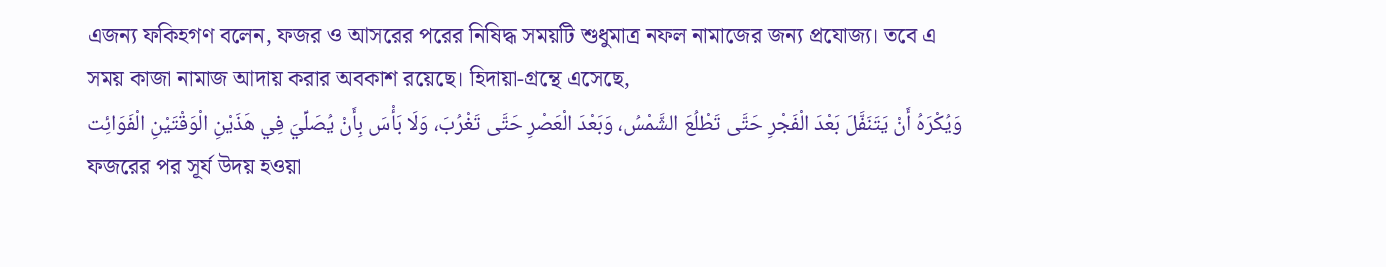এজন্য ফকিহগণ বলেন, ফজর ও আসরের পরের নিষিদ্ধ সময়টি শুধুমাত্র নফল নামাজের জন্য প্রযোজ্য। তবে এ সময় কাজা নামাজ আদায় করার অবকাশ রয়েছে। হিদায়া-গ্রন্থে এসেছে,
وَيُكْرَهُ أَنْ يَتَنَفَّلَ بَعْدَ الْفَجْرِ حَتَّى تَطْلُعَ الشَّمْسُ، وَبَعْدَ الْعَصْرِ حَتَّى تَغْرُبَ، وَلَا بَأْسَ بِأَنْ يُصَلِّيَ فِي هَذَيْنِ الْوَقْتَيْنِ الْفَوَائِت
ফজরের পর সূর্য উদয় হওয়া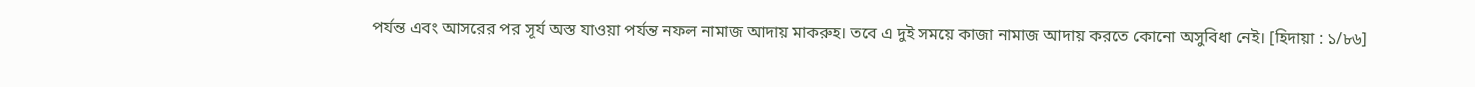পর্যন্ত এবং আসরের পর সূর্য অস্ত যাওয়া পর্যন্ত নফল নামাজ আদায় মাকরুহ। তবে এ দুই সময়ে কাজা নামাজ আদায় করতে কোনো অসুবিধা নেই। [হিদায়া : ১/৮৬]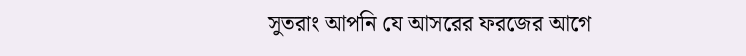সুতরাং আপনি যে আসরের ফরজের আগে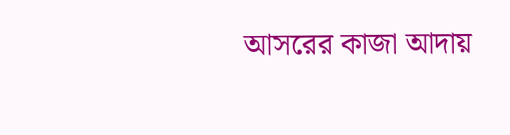আসরের কাজা আদায়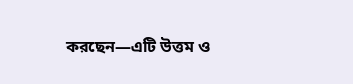করছেন—এটি উত্তম ও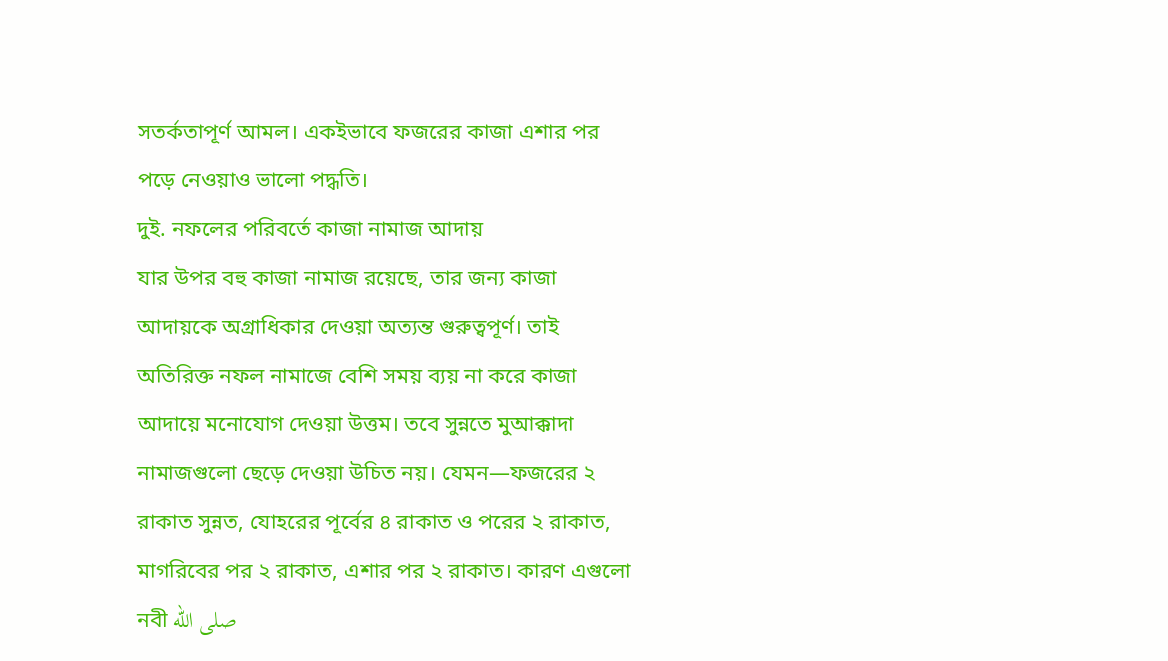সতর্কতাপূর্ণ আমল। একইভাবে ফজরের কাজা এশার পর পড়ে নেওয়াও ভালো পদ্ধতি।
দুই. নফলের পরিবর্তে কাজা নামাজ আদায়
যার উপর বহু কাজা নামাজ রয়েছে, তার জন্য কাজা আদায়কে অগ্রাধিকার দেওয়া অত্যন্ত গুরুত্বপূর্ণ। তাই অতিরিক্ত নফল নামাজে বেশি সময় ব্যয় না করে কাজা আদায়ে মনোযোগ দেওয়া উত্তম। তবে সুন্নতে মুআক্কাদা নামাজগুলো ছেড়ে দেওয়া উচিত নয়। যেমন—ফজরের ২ রাকাত সুন্নত, যোহরের পূর্বের ৪ রাকাত ও পরের ২ রাকাত, মাগরিবের পর ২ রাকাত, এশার পর ২ রাকাত। কারণ এগুলো নবী صلى الله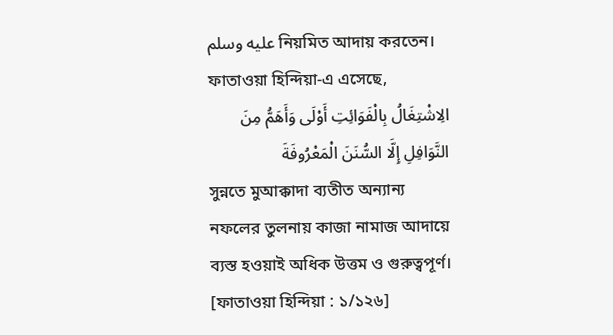عليه وسلم নিয়মিত আদায় করতেন।
ফাতাওয়া হিন্দিয়া-এ এসেছে,
الِاشْتِغَالُ بِالْفَوَائِتِ أَوْلَى وَأَهَمُّ مِنَ النَّوَافِلِ إِلَّا السُّنَنَ الْمَعْرُوفَةَ
সুন্নতে মুআক্কাদা ব্যতীত অন্যান্য নফলের তুলনায় কাজা নামাজ আদায়ে ব্যস্ত হওয়াই অধিক উত্তম ও গুরুত্বপূর্ণ। [ফাতাওয়া হিন্দিয়া : ১/১২৬]